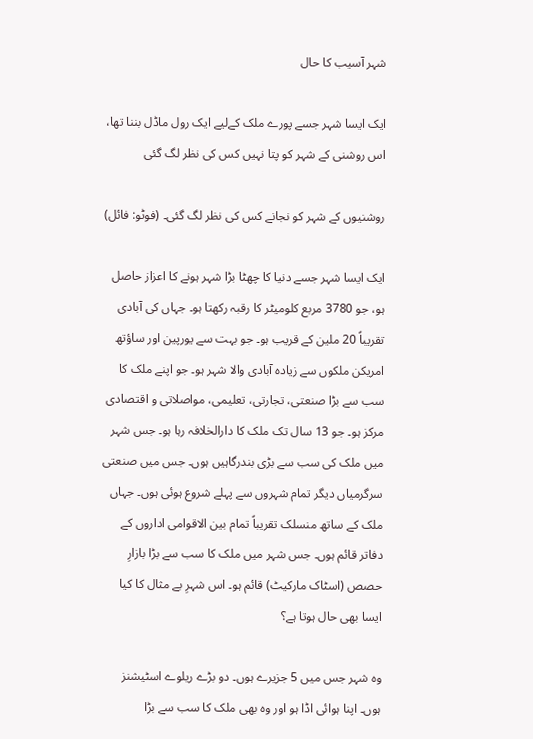شہر آسیب کا حال

ایک ایسا شہر جسے پورے ملک کےلیے ایک رول ماڈل بننا تھا، اس روشنی کے شہر کو پتا نہیں کس کی نظر لگ گئی

روشنیوں کے شہر کو نجانے کس کی نظر لگ گئی۔ (فوٹو: فائل)

ایک ایسا شہر جسے دنیا کا چھٹا بڑا شہر ہونے کا اعزاز حاصل ہو، جو 3780 مربع کلومیٹر کا رقبہ رکھتا ہو۔ جہاں کی آبادی تقریباً 20 ملین کے قریب ہو۔ جو بہت سے یورپین اور ساؤتھ امریکن ملکوں سے زیادہ آبادی والا شہر ہو۔ جو اپنے ملک کا سب سے بڑا صنعتی، تجارتی، تعلیمی، مواصلاتی و اقتصادی مرکز ہو۔ جو 13 سال تک ملک کا دارالخلافہ رہا ہو۔ جس شہر میں ملک کی سب سے بڑی بندرگاہیں ہوں۔ جس میں صنعتی سرگرمیاں دیگر تمام شہروں سے پہلے شروع ہوئی ہوں۔ جہاں ملک کے ساتھ منسلک تقریباً تمام بین الاقوامی اداروں کے دفاتر قائم ہوں۔ جس شہر میں ملک کا سب سے بڑا بازارِ حصص (اسٹاک مارکیٹ) قائم ہو۔ اس شہرِ بے مثال کا کیا ایسا بھی حال ہوتا ہے؟

وہ شہر جس میں 5 جزیرے ہوں۔ دو بڑے ریلوے اسٹیشنز ہوں۔ اپنا ہوائی اڈا ہو اور وہ بھی ملک کا سب سے بڑا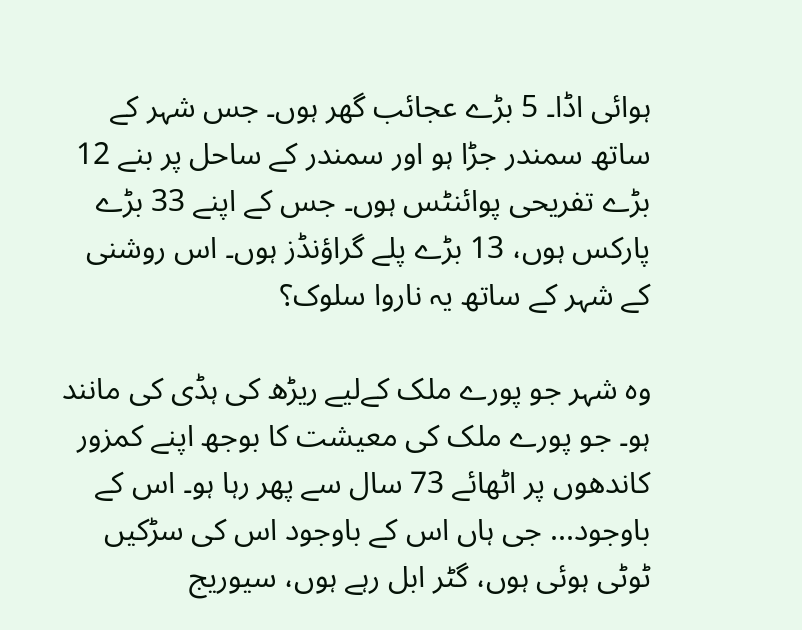ہوائی اڈا۔ 5 بڑے عجائب گھر ہوں۔ جس شہر کے ساتھ سمندر جڑا ہو اور سمندر کے ساحل پر بنے 12 بڑے تفریحی پوائنٹس ہوں۔ جس کے اپنے 33 بڑے پارکس ہوں، 13 بڑے پلے گراؤنڈز ہوں۔ اس روشنی کے شہر کے ساتھ یہ ناروا سلوک؟

وہ شہر جو پورے ملک کےلیے ریڑھ کی ہڈی کی مانند ہو۔ جو پورے ملک کی معیشت کا بوجھ اپنے کمزور کاندھوں پر اٹھائے 73 سال سے پھر رہا ہو۔ اس کے باوجود... جی ہاں اس کے باوجود اس کی سڑکیں ٹوٹی ہوئی ہوں، گٹر ابل رہے ہوں، سیوریج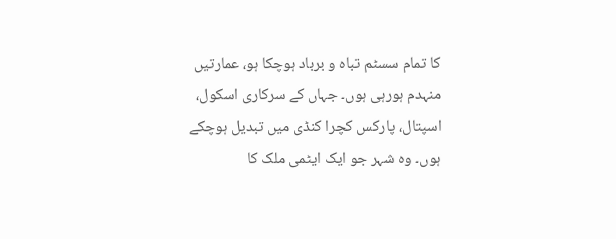کا تمام سسٹم تباہ و برباد ہوچکا ہو، عمارتیں منہدم ہورہی ہوں۔ جہاں کے سرکاری اسکول، اسپتال، پارکس کچرا کنڈی میں تبدیل ہوچکے ہوں۔ وہ شہر جو ایک ایٹمی ملک کا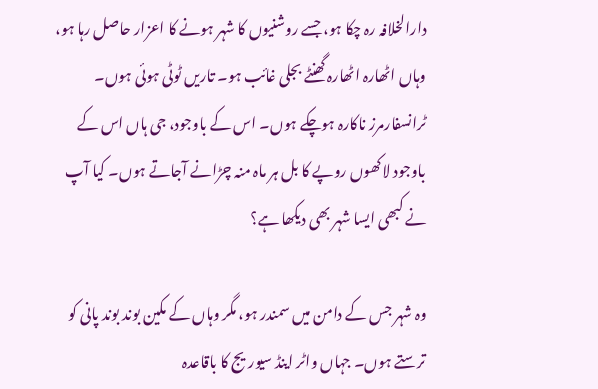دارالخلافہ رہ چکا ہو، جسے روشنیوں کا شہر ہونے کا اعزار حاصل رہا ہو، وہاں اٹھارہ اٹھارہ گھنٹے بجلی غائب ہو۔ تاریں ٹوٹی ہوئی ہوں۔ ٹرانسفارمرز ناکارہ ہوچکے ہوں۔ اس کے باوجود، جی ہاں اس کے باوجود لاکھوں روپے کا بل ہر ماہ منہ چڑانے آجاتے ہوں۔ کیا آپ نے کبھی ایسا شہر بھی دیکھا ہے؟

وہ شہر جس کے دامن میں سمندر ہو، مگر وہاں کے مکین بوند بوند پانی کو ترستے ہوں۔ جہاں واٹر اینڈ سیوریج کا باقاعدہ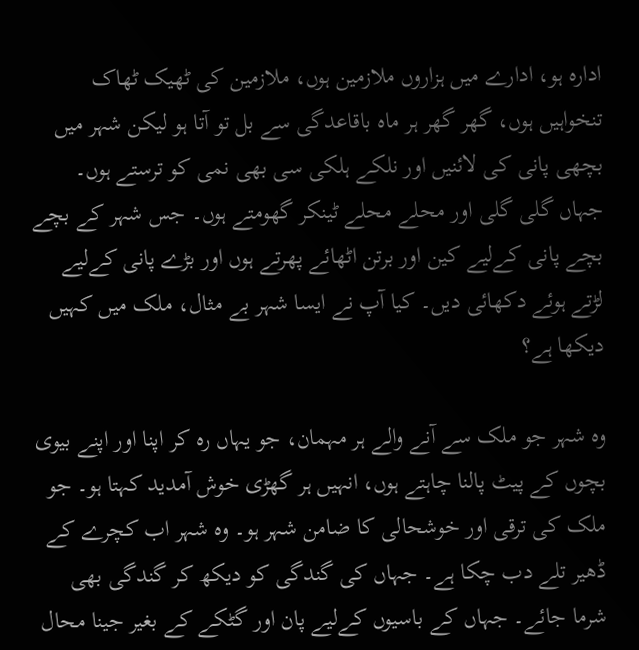ادارہ ہو، ادارے میں ہزاروں ملازمین ہوں، ملازمین کی ٹھیک ٹھاک تنخواہیں ہوں، گھر گھر ہر ماہ باقاعدگی سے بل تو آتا ہو لیکن شہر میں بچھی پانی کی لائنیں اور نلکے ہلکی سی بھی نمی کو ترستے ہوں۔ جہاں گلی گلی اور محلے محلے ٹینکر گھومتے ہوں۔ جس شہر کے بچے بچے پانی کےلیے کین اور برتن اٹھائے پھرتے ہوں اور بڑے پانی کےلیے لڑتے ہوئے دکھائی دیں۔ کیا آپ نے ایسا شہر بے مثال، ملک میں کہیں دیکھا ہے؟

وہ شہر جو ملک سے آنے والے ہر مہمان، جو یہاں رہ کر اپنا اور اپنے بیوی بچوں کے پیٹ پالنا چاہتے ہوں، انہیں ہر گھڑی خوش آمدید کہتا ہو۔ جو ملک کی ترقی اور خوشحالی کا ضامن شہر ہو۔ وہ شہر اب کچرے کے ڈھیر تلے دب چکا ہے۔ جہاں کی گندگی کو دیکھ کر گندگی بھی شرما جائے۔ جہاں کے باسیوں کےلیے پان اور گٹکے کے بغیر جینا محال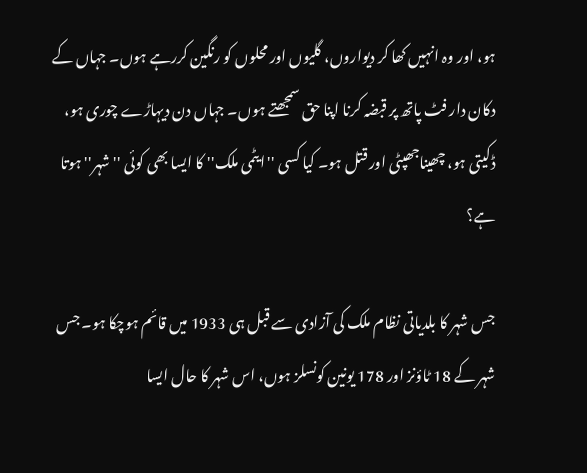ہو، اور وہ انہیں کھا کر دیواروں، گلیوں اور محلوں کو رنگین کررہے ہوں۔ جہاں کے دکان دار فٹ پاتھ پر قبضہ کرنا اپنا حق سمجھتے ہوں۔ جہاں دن دیہاڑے چوری ہو، ڈکیتی ہو، چھیناجھپٹی اور قتل ہو۔ کیا کسی ''ایٹمی ملک'' کا ایسا بھی کوئی ''شہر'' ہوتا ہے؟

جس شہر کا بلدیاتی نظام ملک کی آزادی سے قبل ہی 1933 میں قائم ہوچکا ہو۔ جس شہر کے 18 ٹاؤنز اور 178 یونین کونسلز ہوں، اس شہر کا حال ایسا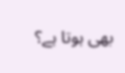بھی ہوتا ہے؟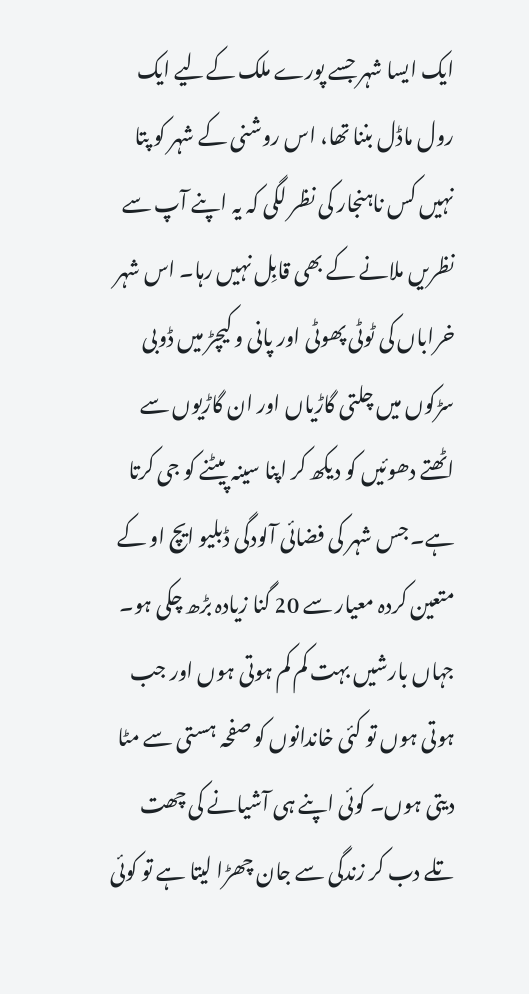ایک ایسا شہر جسے پورے ملک کےلیے ایک رول ماڈل بننا تھا، اس روشنی کے شہر کو پتا نہیں کس ناہنجار کی نظر لگی کہ یہ اپنے آپ سے نظریں ملانے کے بھی قابِل نہیں رہا۔ اس شہر خراباں کی ٹوٹی پھوٹی اور پانی و کیچڑ میں ڈوبی سڑکوں میں چلتی گاڑیاں اور ان گاڑیوں سے اٹھتے دھوئیں کو دیکھ کر اپنا سینہ پیٹنے کو جی کرتا ہے۔ جس شہر کی فضائی آلودگی ڈبلیو ایچ او کے متعین کردہ معیار سے 20 گنا زیادہ بڑھ چکی ہو۔ جہاں بارشیں بہت کم کم ہوتی ہوں اور جب ہوتی ہوں تو کئی خاندانوں کو صفحہ ہستی سے مٹا دیتی ہوں۔ کوئی اپنے ہی آشیانے کی چھت تلے دب کر زندگی سے جان چھڑا لیتا ہے تو کوئی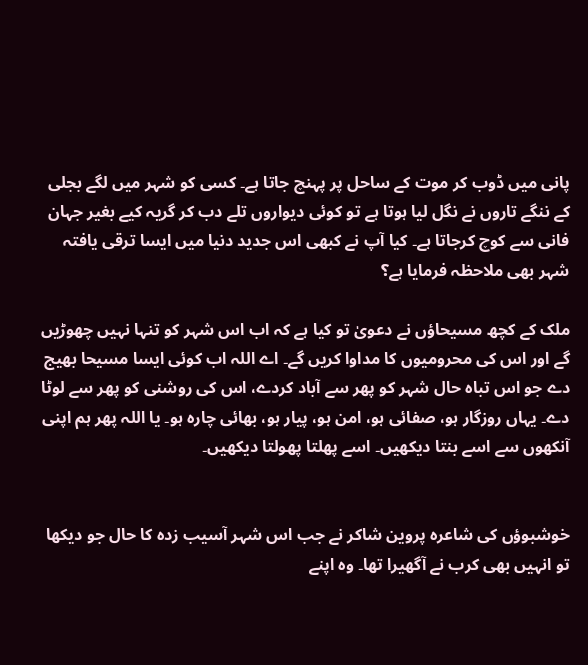پانی میں ڈوب کر موت کے ساحل پر پہنچ جاتا ہے۔ کسی کو شہر میں لگے بجلی کے ننگے تاروں نے نگل لیا ہوتا ہے تو کوئی دیواروں تلے دب کر گریہ کیے بغیر جہان فانی سے کوچ کرجاتا ہے۔ کیا آپ نے کبھی اس جدید دنیا میں ایسا ترقی یافتہ شہر بھی ملاحظہ فرمایا ہے؟

ملک کے کچھ مسیحاؤں نے دعویٰ تو کیا ہے کہ اب اس شہر کو تنہا نہیں چھوڑیں گے اور اس کی محرومیوں کا مداوا کریں گے۔ اے اللہ اب کوئی ایسا مسیحا بھیج دے جو اس تباہ حال شہر کو پھر سے آباد کردے، اس کی روشنی کو پھر سے لوٹا دے۔ یہاں روزگار ہو، صفائی ہو، امن ہو، پیار ہو، بھائی چارہ ہو۔ یا اللہ پھر ہم اپنی آنکھوں سے اسے بنتا دیکھیں۔ اسے پھلتا پھولتا دیکھیں۔


خوشبوؤں کی شاعرہ پروین شاکر نے جب اس شہر آسیب زدہ کا حال جو دیکھا تو انہیں بھی کرب نے آگھیرا تھا۔ وہ اپنے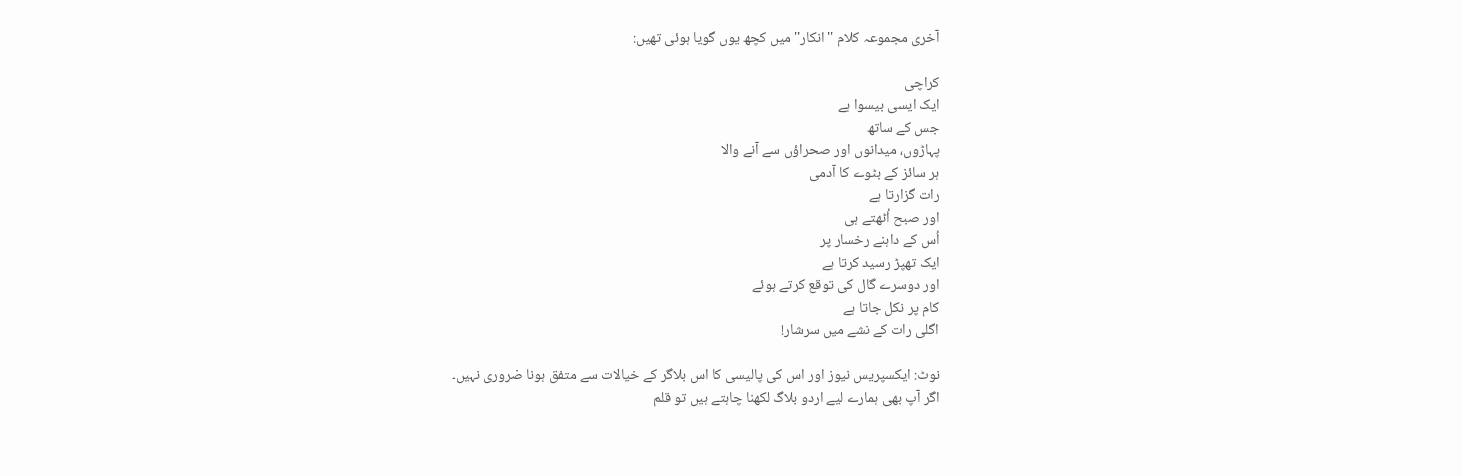آخری مجموعہ کلام ''انکار'' میں کچھ یوں گویا ہوئی تھیں:

کراچی
ایک ایسی بیسوا ہے
جس کے ساتھ
پہاڑوں، میدانوں اور صحراؤں سے آنے والا
ہر سائز کے بٹوے کا آدمی
رات گزارتا ہے
اور صبح اُٹھتے ہی
اُس کے داہنے رخسار پر
ایک تھپڑ رسید کرتا ہے
اور دوسرے گال کی توقع کرتے ہوئے
کام پر نکل جاتا ہے
اگلی رات کے نشے میں سرشار!

نوٹ: ایکسپریس نیوز اور اس کی پالیسی کا اس بلاگر کے خیالات سے متفق ہونا ضروری نہیں۔
اگر آپ بھی ہمارے لیے اردو بلاگ لکھنا چاہتے ہیں تو قلم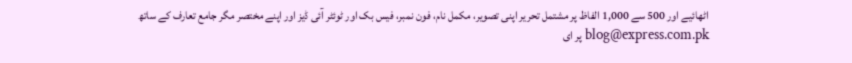اٹھائیے اور 500 سے 1,000 الفاظ پر مشتمل تحریر اپنی تصویر، مکمل نام، فون نمبر، فیس بک اور ٹوئٹر آئی ڈیز اور اپنے مختصر مگر جامع تعارف کے ساتھ blog@express.com.pk پر ای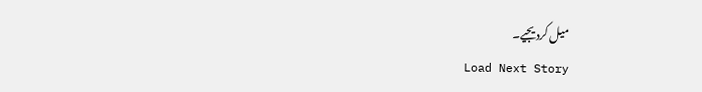میل کردیجیے۔
Load Next Story